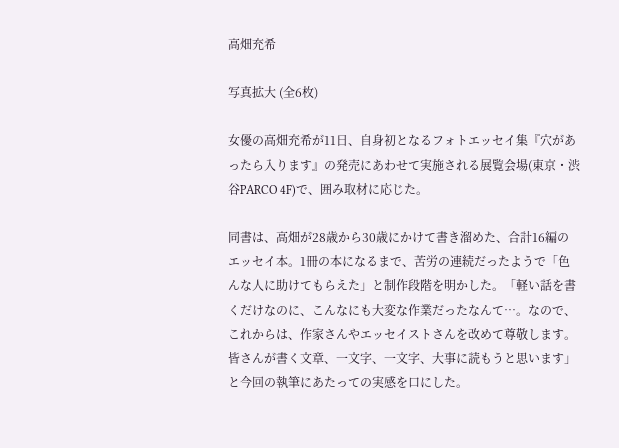高畑充希

写真拡大 (全6枚)

女優の高畑充希が11日、自身初となるフォトエッセイ集『穴があったら入ります』の発売にあわせて実施される展覧会場(東京・渋谷PARCO 4F)で、囲み取材に応じた。

同書は、高畑が28歳から30歳にかけて書き溜めた、合計16編のエッセイ本。1冊の本になるまで、苦労の連続だったようで「色んな人に助けてもらえた」と制作段階を明かした。「軽い話を書くだけなのに、こんなにも大変な作業だったなんて…。なので、これからは、作家さんやエッセイストさんを改めて尊敬します。皆さんが書く文章、一文字、一文字、大事に読もうと思います」と今回の執筆にあたっての実感を口にした。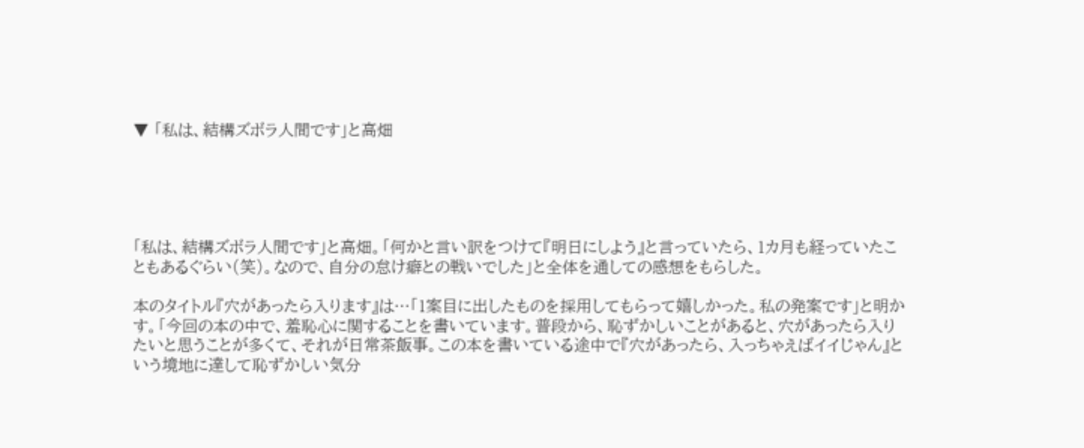▼ 「私は、結構ズボラ人間です」と高畑





「私は、結構ズボラ人間です」と高畑。「何かと言い訳をつけて『明日にしよう』と言っていたら、1カ月も経っていたこともあるぐらい(笑)。なので、自分の怠け癖との戦いでした」と全体を通しての感想をもらした。

本のタイトル『穴があったら入ります』は…「1案目に出したものを採用してもらって嬉しかった。私の発案です」と明かす。「今回の本の中で、羞恥心に関することを書いています。普段から、恥ずかしいことがあると、穴があったら入りたいと思うことが多くて、それが日常茶飯事。この本を書いている途中で『穴があったら、入っちゃえばイイじゃん』という境地に達して恥ずかしい気分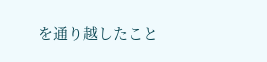を通り越したこと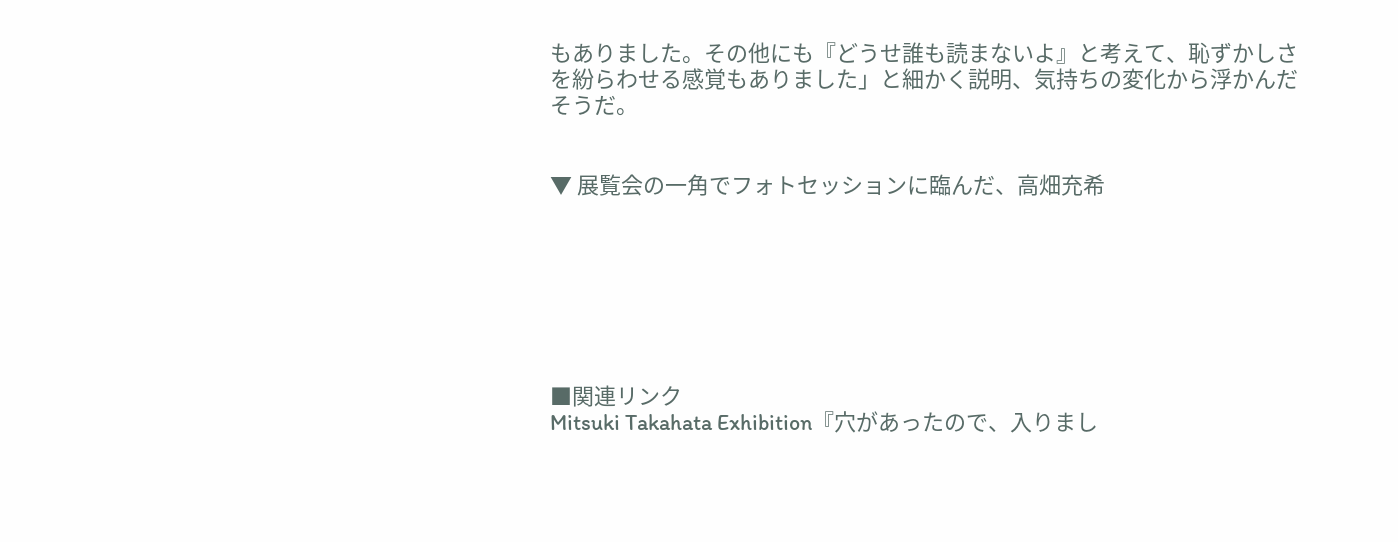もありました。その他にも『どうせ誰も読まないよ』と考えて、恥ずかしさを紛らわせる感覚もありました」と細かく説明、気持ちの変化から浮かんだそうだ。


▼ 展覧会の一角でフォトセッションに臨んだ、高畑充希







■関連リンク
Mitsuki Takahata Exhibition『穴があったので、入りまし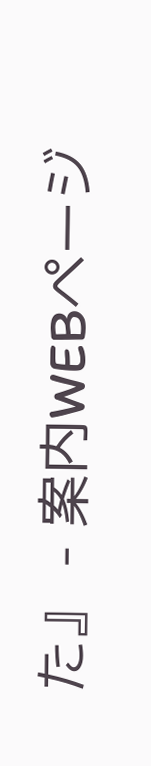た』 - 案内WEBページ